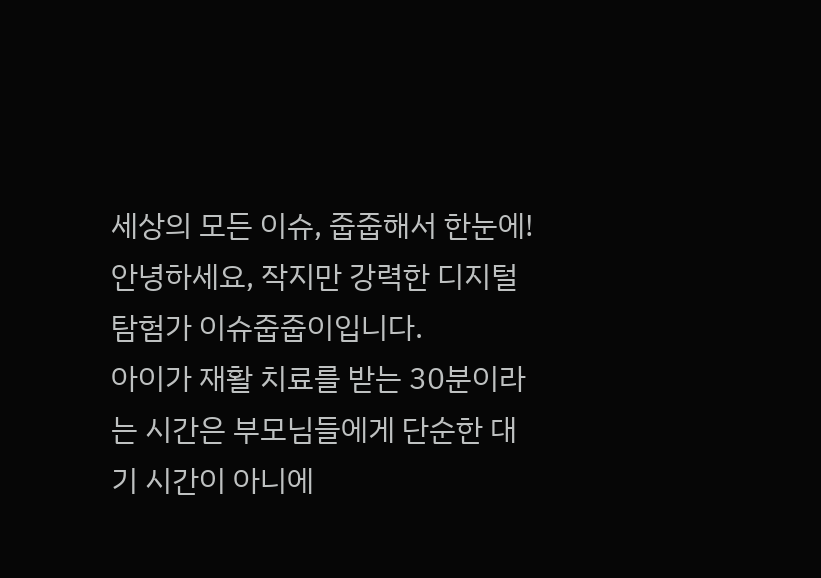세상의 모든 이슈, 줍줍해서 한눈에! 안녕하세요, 작지만 강력한 디지털 탐험가 이슈줍줍이입니다.
아이가 재활 치료를 받는 30분이라는 시간은 부모님들에게 단순한 대기 시간이 아니에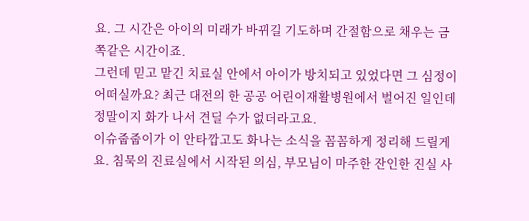요. 그 시간은 아이의 미래가 바뀌길 기도하며 간절함으로 채우는 금쪽같은 시간이죠.
그런데 믿고 맡긴 치료실 안에서 아이가 방치되고 있었다면 그 심정이 어떠실까요? 최근 대전의 한 공공 어린이재활병원에서 벌어진 일인데 정말이지 화가 나서 견딜 수가 없더라고요.
이슈줍줍이가 이 안타깝고도 화나는 소식을 꼼꼼하게 정리해 드릴게요. 침묵의 진료실에서 시작된 의심, 부모님이 마주한 잔인한 진실 사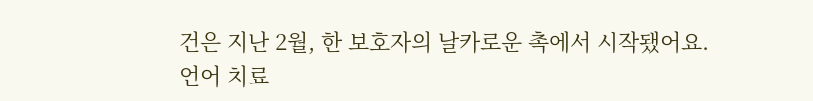건은 지난 2월, 한 보호자의 날카로운 촉에서 시작됐어요.
언어 치료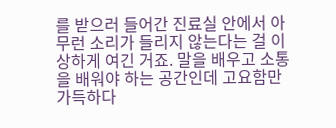를 받으러 들어간 진료실 안에서 아무런 소리가 들리지 않는다는 걸 이상하게 여긴 거죠. 말을 배우고 소통을 배워야 하는 공간인데 고요함만 가득하다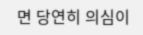면 당연히 의심이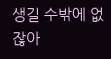생길 수밖에 없잖아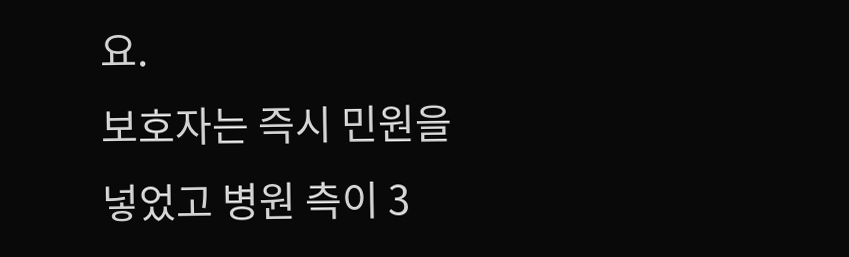요.
보호자는 즉시 민원을 넣었고 병원 측이 3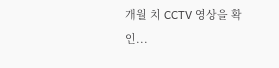개월 치 CCTV 영상을 확인...